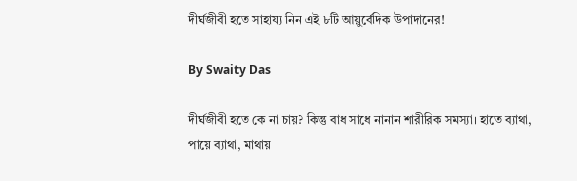দীর্ঘজীবী হতে সাহায্য নিন এই ৮টি আয়ুর্বেদিক উপাদানের!

By Swaity Das

দীর্ঘজীবী হতে কে না চায়? কিন্তু বাধ সাধে নানান শারীরিক সমস্যা। হাতে ব্যাথা, পায়ে ব্যাথা, মাথায়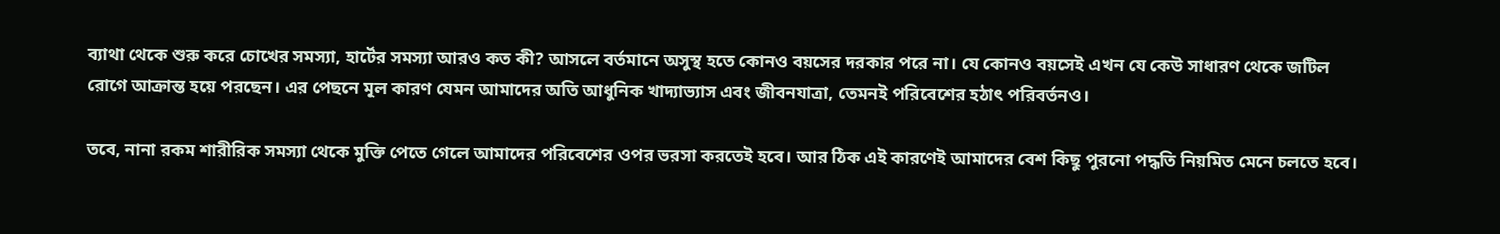ব্যাথা থেকে শুরু করে চোখের সমস্যা, হার্টের সমস্যা আরও কত কী? আসলে বর্তমানে অসুস্থ হতে কোনও বয়সের দরকার পরে না। যে কোনও বয়সেই এখন যে কেউ সাধারণ থেকে জটিল রোগে আক্রান্ত হয়ে পরছেন। এর পেছনে মূল কারণ যেমন আমাদের অতি আধুনিক খাদ্যাভ্যাস এবং জীবনযাত্রা, তেমনই পরিবেশের হঠাৎ পরিবর্তনও।

তবে, নানা রকম শারীরিক সমস্যা থেকে মুক্তি পেতে গেলে আমাদের পরিবেশের ওপর ভরসা করতেই হবে। আর ঠিক এই কারণেই আমাদের বেশ কিছু পুরনো পদ্ধতি নিয়মিত মেনে চলতে হবে।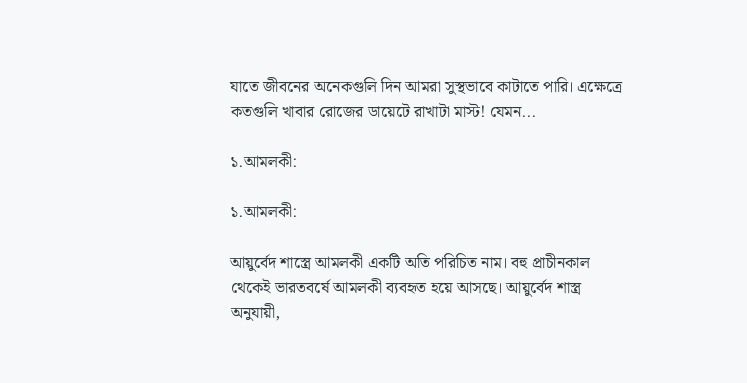যাতে জীবনের অনেকগুলি দিন আমরা সুস্থভাবে কাটাতে পারি। এক্ষেত্রে কতগুলি খাবার রোজের ডায়েটে রাখাটা মাস্ট! যেমন...

১.আমলকী:

১.আমলকী:

আয়ুর্বেদ শাস্ত্রে আমলকী একটি অতি পরিচিত নাম। বহু প্রাচীনকাল থেকেই ভারতবর্ষে আমলকী ব্যবহৃত হয়ে আসছে। আয়ুর্বেদ শাস্ত্র অনুযায়ী,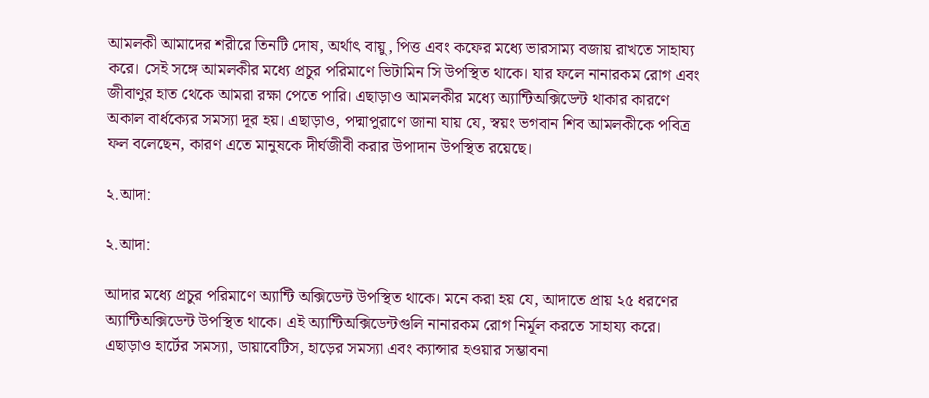আমলকী আমাদের শরীরে তিনটি দোষ, অর্থাৎ বায়ু, পিত্ত এবং কফের মধ্যে ভারসাম্য বজায় রাখতে সাহায্য করে। সেই সঙ্গে আমলকীর মধ্যে প্রচুর পরিমাণে ভিটামিন সি উপস্থিত থাকে। যার ফলে নানারকম রোগ এবং জীবাণুর হাত থেকে আমরা রক্ষা পেতে পারি। এছাড়াও আমলকীর মধ্যে অ্যান্টিঅক্সিডেন্ট থাকার কারণে অকাল বার্ধক্যের সমস্যা দূর হয়। এছাড়াও, পদ্মাপুরাণে জানা যায় যে, স্বয়ং ভগবান শিব আমলকীকে পবিত্র ফল বলেছেন, কারণ এতে মানুষকে দীর্ঘজীবী করার উপাদান উপস্থিত রয়েছে।

২.আদা:

২.আদা:

আদার মধ্যে প্রচুর পরিমাণে অ্যান্টি অক্সিডেন্ট উপস্থিত থাকে। মনে করা হয় যে, আদাতে প্রায় ২৫ ধরণের অ্যান্টিঅক্সিডেন্ট উপস্থিত থাকে। এই অ্যান্টিঅক্সিডেন্টগুলি নানারকম রোগ নির্মূল করতে সাহায্য করে। এছাড়াও হার্টের সমস্যা, ডায়াবেটিস, হাড়ের সমস্যা এবং ক্যান্সার হওয়ার সম্ভাবনা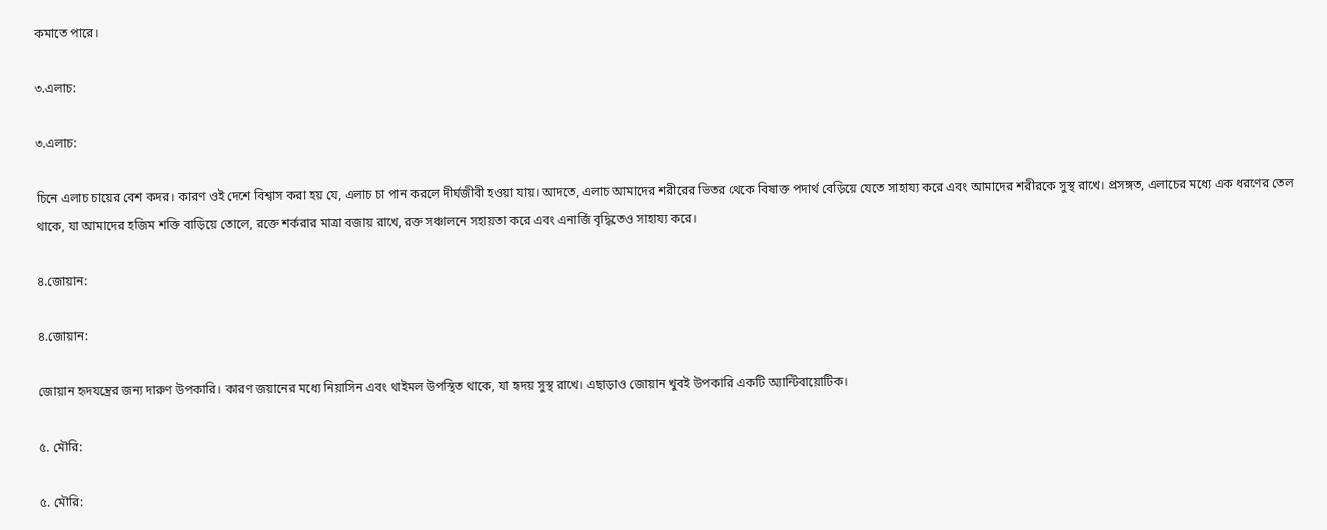কমাতে পারে।

৩.এলাচ:

৩.এলাচ:

চিনে এলাচ চায়ের বেশ কদর। কারণ ওই দেশে বিশ্বাস করা হয় যে, এলাচ চা পান করলে দীর্ঘজীবী হওয়া যায়। আদতে, এলাচ আমাদের শরীরের ভিতর থেকে বিষাক্ত পদার্থ বেড়িয়ে যেতে সাহায্য করে এবং আমাদের শরীরকে সুস্থ রাখে। প্রসঙ্গত, এলাচের মধ্যে এক ধরণের তেল থাকে, যা আমাদের হজিম শক্তি বাড়িয়ে তোলে, রক্তে শর্করার মাত্রা বজায় রাখে, রক্ত সঞ্চালনে সহায়তা করে এবং এনার্জি বৃদ্ধিতেও সাহায্য করে।

৪.জোয়ান:

৪.জোয়ান:

জোয়ান হৃদযন্ত্রের জন্য দারুণ উপকারি। কারণ জয়ানের মধ্যে নিয়াসিন এবং থাইমল উপস্থিত থাকে, যা হৃদয় সুস্থ রাখে। এছাড়াও জোয়ান খুবই উপকারি একটি অ্যান্টিবায়োটিক।

৫. মৌরি:

৫. মৌরি: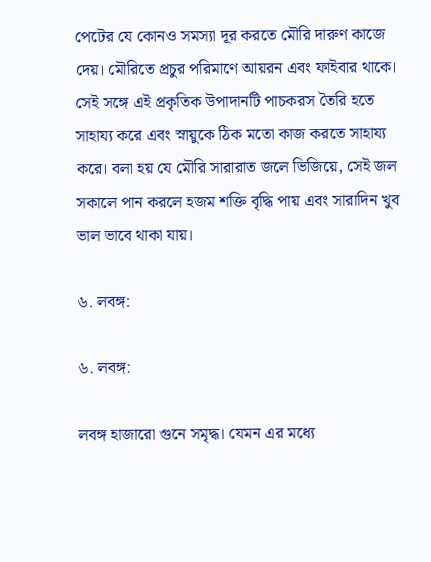পেটের যে কোনও সমস্যা দূর করতে মৌরি দারুণ কাজে দেয়। মৌরিতে প্রচুর পরিমাণে আয়রন এবং ফাইবার থাকে। সেই সঙ্গে এই প্রকৃতিক উপাদানটি পাচকরস তৈরি হতে সাহায্য করে এবং স্নায়ুকে ঠিক মতো কাজ করতে সাহায্য করে। বলা হয় যে মৌরি সারারাত জলে ভিজিয়ে, সেই জল সকালে পান করলে হজম শক্তি বৃদ্ধি পায় এবং সারাদিন খুব ভাল ভাবে থাকা যায়।

৬. লবঙ্গ:

৬. লবঙ্গ:

লবঙ্গ হাজারো গুনে সমৃদ্ধ। যেমন এর মধ্যে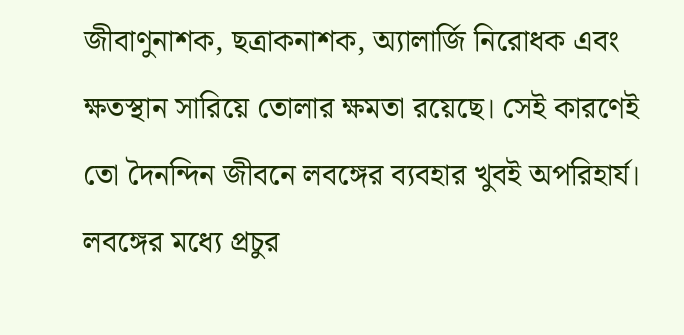জীবাণুনাশক, ছত্রাকনাশক, অ্যালার্জি নিরোধক এবং ক্ষতস্থান সারিয়ে তোলার ক্ষমতা রয়েছে। সেই কারণেই তো দৈনন্দিন জীবনে লবঙ্গের ব্যবহার খুবই অপরিহার্য। লবঙ্গের মধ্যে প্রচুর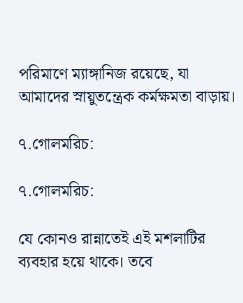পরিমাণে ম্যাঙ্গানিজ রয়েছে, যা আমাদের স্নায়ুতন্ত্রেক কর্মক্ষমতা বাড়ায়।

৭.গোলমরিচ:

৭.গোলমরিচ:

যে কোনও রান্নাতেই এই মশলাটির ব্যবহার হয়ে থাকে। তবে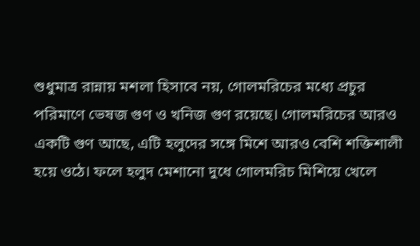শুধুমাত্র রান্নায় মশলা হিসাবে নয়, গোলমরিচের মধ্যে প্রচুর পরিমাণে ভেষজ গুণ ও খনিজ গুণ রয়েছে। গোলমরিচের আরও একটি গুণ আছে, এটি হলুদের সঙ্গে মিশে আরও বেশি শক্তিশালী হয়ে ওঠে। ফলে হলুদ মেশানো দুধে গোলমরিচ মিশিয়ে খেলে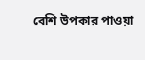বেশি উপকার পাওয়া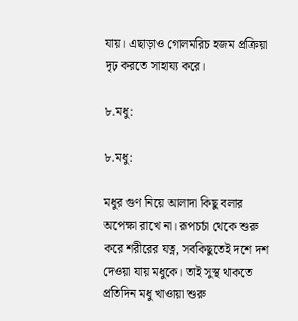যায়। এছাড়াও গোলমরিচ হজম প্রক্রিয়া দৃঢ় করতে সাহায্য করে।

৮.মধু:

৮.মধু:

মধুর গুণ নিয়ে আলাদা কিছু বলার অপেক্ষা রাখে না। রূপচর্চা থেকে শুরু করে শরীরের যত্ন, সবকিছুতেই দশে দশ দেওয়া যায় মধুকে। তাই সুস্থ থাকতে প্রতিদিন মধু খাওায়া শুরু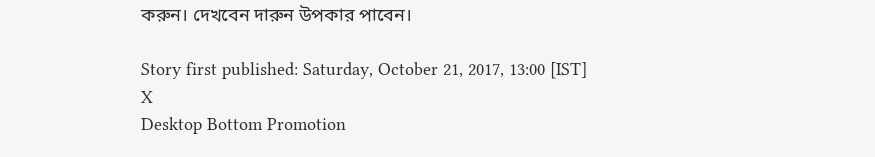করুন। দেখবেন দারুন উপকার পাবেন।

Story first published: Saturday, October 21, 2017, 13:00 [IST]
X
Desktop Bottom Promotion